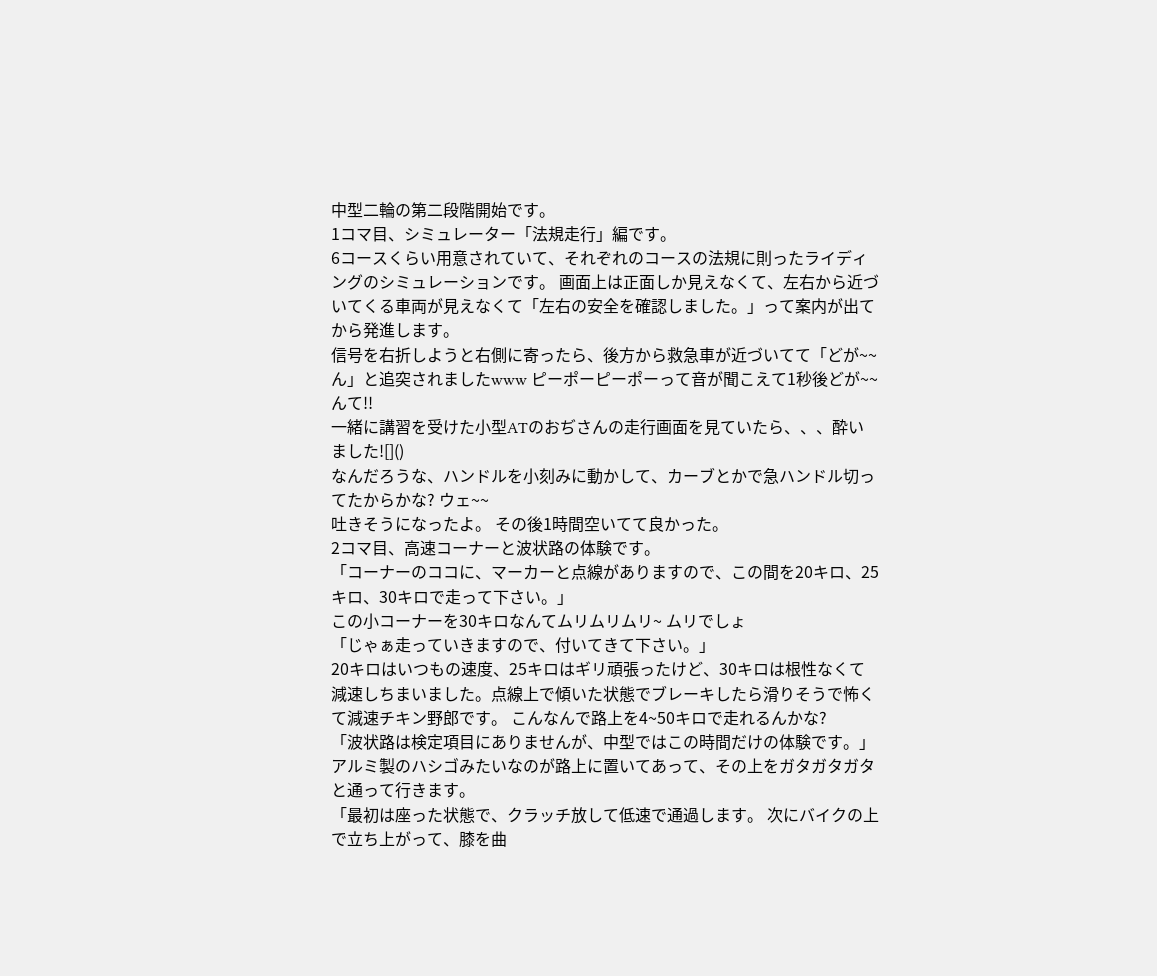中型二輪の第二段階開始です。
1コマ目、シミュレーター「法規走行」編です。
6コースくらい用意されていて、それぞれのコースの法規に則ったライディングのシミュレーションです。 画面上は正面しか見えなくて、左右から近づいてくる車両が見えなくて「左右の安全を確認しました。」って案内が出てから発進します。
信号を右折しようと右側に寄ったら、後方から救急車が近づいてて「どが~~ん」と追突されましたwww ピーポーピーポーって音が聞こえて1秒後どが~~んて!!
一緒に講習を受けた小型ATのおぢさんの走行画面を見ていたら、、、酔いました![]()
なんだろうな、ハンドルを小刻みに動かして、カーブとかで急ハンドル切ってたからかな? ウェ~~
吐きそうになったよ。 その後1時間空いてて良かった。
2コマ目、高速コーナーと波状路の体験です。
「コーナーのココに、マーカーと点線がありますので、この間を20キロ、25キロ、30キロで走って下さい。」
この小コーナーを30キロなんてムリムリムリ~ ムリでしょ
「じゃぁ走っていきますので、付いてきて下さい。」
20キロはいつもの速度、25キロはギリ頑張ったけど、30キロは根性なくて減速しちまいました。点線上で傾いた状態でブレーキしたら滑りそうで怖くて減速チキン野郎です。 こんなんで路上を4~50キロで走れるんかな?
「波状路は検定項目にありませんが、中型ではこの時間だけの体験です。」
アルミ製のハシゴみたいなのが路上に置いてあって、その上をガタガタガタと通って行きます。
「最初は座った状態で、クラッチ放して低速で通過します。 次にバイクの上で立ち上がって、膝を曲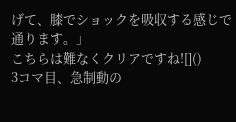げて、膝でショックを吸収する感じで通ります。」
こちらは難なくクリアですね![]()
3コマ目、急制動の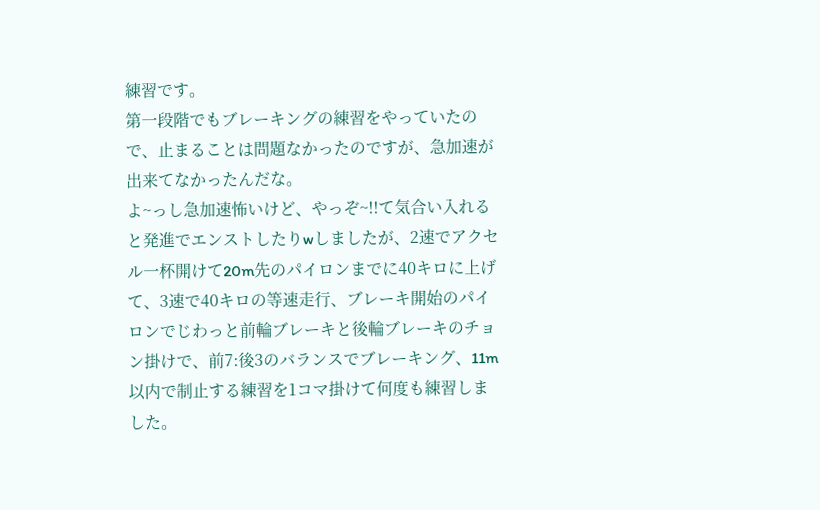練習です。
第一段階でもブレーキングの練習をやっていたので、止まることは問題なかったのですが、急加速が出来てなかったんだな。
よ~っし急加速怖いけど、やっぞ~!!て気合い入れると発進でエンストしたりwしましたが、2速でアクセル一杯開けて20m先のパイロンまでに40キロに上げて、3速で40キロの等速走行、ブレーキ開始のパイロンでじわっと前輪ブレーキと後輪ブレーキのチョン掛けで、前7:後3のバランスでブレーキング、11m以内で制止する練習を1コマ掛けて何度も練習しました。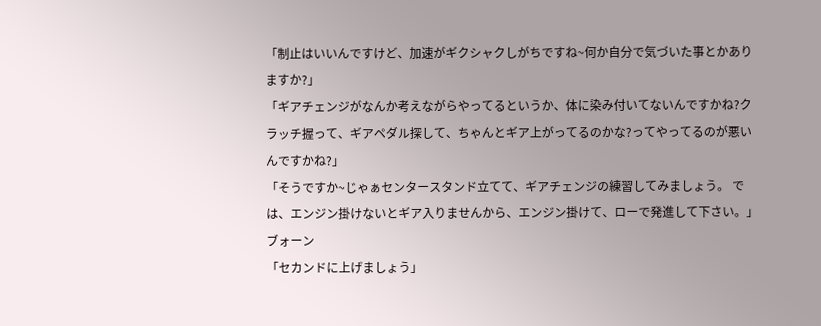「制止はいいんですけど、加速がギクシャクしがちですね~何か自分で気づいた事とかありますか?」
「ギアチェンジがなんか考えながらやってるというか、体に染み付いてないんですかね?クラッチ握って、ギアペダル探して、ちゃんとギア上がってるのかな?ってやってるのが悪いんですかね?」
「そうですか~じゃぁセンタースタンド立てて、ギアチェンジの練習してみましょう。 では、エンジン掛けないとギア入りませんから、エンジン掛けて、ローで発進して下さい。」
ブォーン
「セカンドに上げましょう」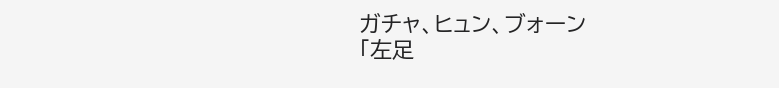ガチャ、ヒュン、ブォーン
「左足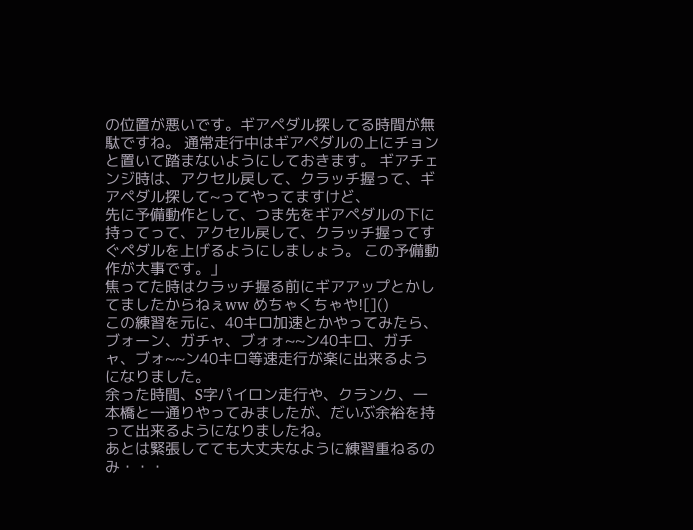の位置が悪いです。ギアペダル探してる時間が無駄ですね。 通常走行中はギアペダルの上にチョンと置いて踏まないようにしておきます。 ギアチェンジ時は、アクセル戻して、クラッチ握って、ギアペダル探して~ってやってますけど、
先に予備動作として、つま先をギアペダルの下に持ってって、アクセル戻して、クラッチ握ってすぐペダルを上げるようにしましょう。 この予備動作が大事です。」
焦ってた時はクラッチ握る前にギアアップとかしてましたからねぇww めちゃくちゃや![]()
この練習を元に、40キロ加速とかやってみたら、ブォーン、ガチャ、ブォォ~~ン40キロ、ガチャ、ブォ~~ン40キロ等速走行が楽に出来るようになりました。
余った時間、S字パイロン走行や、クランク、一本橋と一通りやってみましたが、だいぶ余裕を持って出来るようになりましたね。
あとは緊張してても大丈夫なように練習重ねるのみ・・・